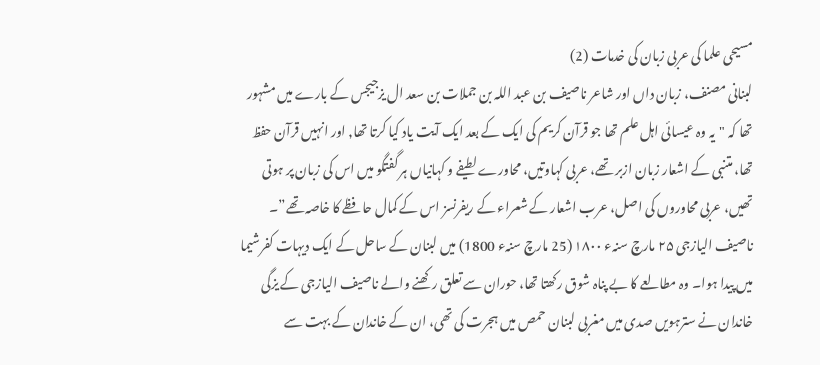مسیحی علما کی عربی زبان کی خدمات (2)
لبنانی مصنف، زبان داں اور شاعر ناصیف بن عبد اللہ بن جملات بن سعد ال یزجیجس کے بارے میں مشہور تھا کہ "یہ وہ عیسائی اہل علم تھا جو قرآن کریم کی ایک کے بعد ایک آیت یاد کیا کرتا تھا, اور انہیں قرآن حفظ تھا، متنبی کے اشعار زبان ازبر تھے، عربی کہاوتیں، محاورے لطیفے و کہانیاں ہر گفتگو میں اس کی زبان پر ہوتی تھیں، عربی محاوروں کی اصل، عرب اشعار کے شعراء کے ریفرنسز اس کے کمال حافظے کا خاصہ تھے”۔
ناصیف الیازجی ۲۵ مارچ سنہء ۱۸۰۰ (25 مارچ سنہء 1800) میں لبنان کے ساحل کے ایک دیہات کفرشیما میں پیدا ہوا۔ وہ مطالعے کا بے پناہ شوق رکھتا تھا، حوران سے تعلق رکھنے والے ناصیف الیازجی کے یزگی خاندان نے سترہویں صدی میں مغربی لبنان حمص میں ہجرت کی تھی، ان کے خاندان کے بہت سے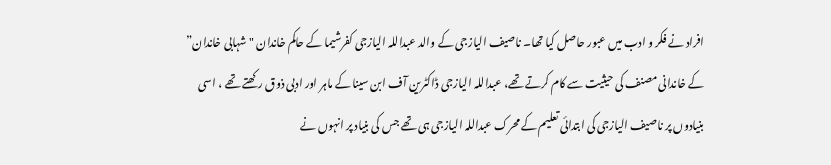افراد نے فکر و ادب میں عبور حاصل کیا تھا۔ ناصیف الیازجی کے والد عبداللہ الیازجی کفرشیما کے حاکم خاندان "شہابی خاندان” کے خاندانی مصنف کی حیثیت سے کام کرتے تھے، عبداللہ الیازجی ڈاکٹرین آف ابن سینا کے ماہر اور ادبی ذوق رکھتے تھے ، اسی بنیادوں پر ناصیف الیازجی کی ابتدائی تعلیم کے محرک عبداللہ الیازجی ہی تھے جس کی بنیاد پر انہوں نے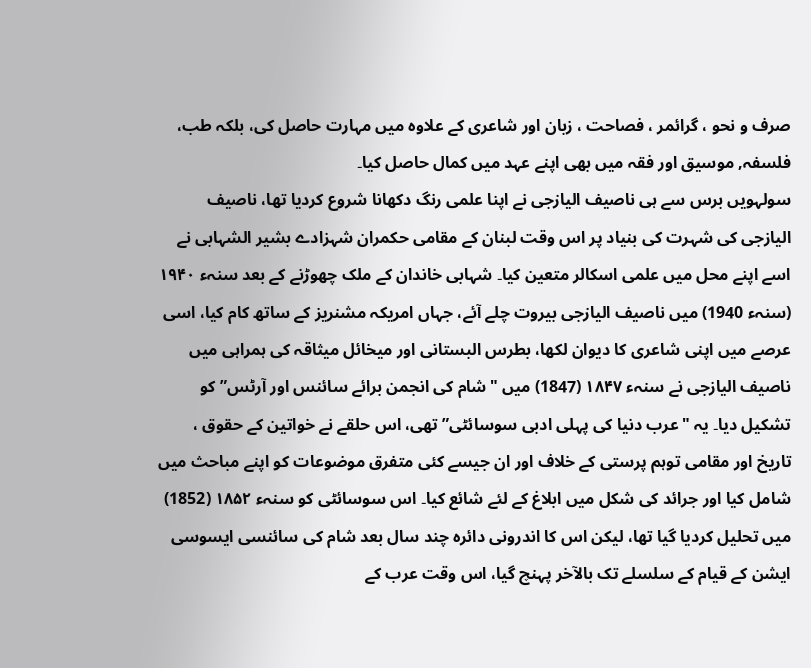صرف و نحو ، گرائمر ، فصاحت ، زبان اور شاعری کے علاوہ میں مہارت حاصل کی، بلکہ طب، فلسفہ, موسیق اور فقہ میں بھی اپنے عہد میں کمال حاصل کیا۔
سولہویں برس سے ہی ناصیف الیازجی نے اپنا علمی رنگ دکھانا شروع کردیا تھا، ناصیف الیازجی کی شہرت کی بنیاد پر اس وقت لبنان کے مقامی حکمران شہزادے بشیر الشہابی نے اسے اپنے محل میں علمی اسکالر متعین کیا۔ شہابی خاندان کے ملک چھوڑنے کے بعد سنہء ۱۹۴۰ (سنہء 1940) میں ناصیف الیازجی بیروت چلے آئے، جہاں امریکہ مشنریز کے ساتھ کام کیا، اسی عرصے میں اپنی شاعری کا دیوان لکھا، بطرس البستانی اور میخائل میثاقہ کی ہمراہی میں ناصیف الیازجی نے سنہء ۱۸۴۷ (1847) میں "شام کی انجمن برائے سائنس اور آرٹس” کو تشکیل دیا۔ یہ "عرب دنیا کی پہلی ادبی سوسائٹی” تھی، اس حلقے نے خواتین کے حقوق ، تاریخ اور مقامی توہم پرستی کے خلاف اور ان جیسے کئی متفرق موضوعات کو اپنے مباحث میں شامل کیا اور جرائد کی شکل میں ابلاغ کے لئے شائع کیا۔ اس سوسائٹی کو سنہء ۱۸۵۲ (1852) میں تحلیل کردیا گیا تھا، لیکن اس کا اندرونی دائرہ چند سال بعد شام کی سائنسی ایسوسی ایشن کے قیام کے سلسلے تک بالآخر پہنچ گیا، اس وقت عرب کے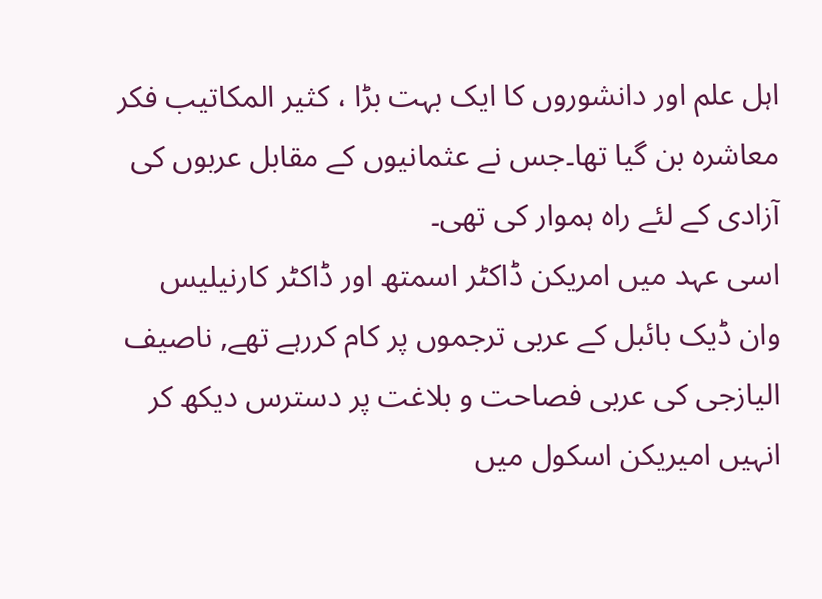اہل علم اور دانشوروں کا ایک بہت بڑا ، کثیر المکاتیب فکر معاشرہ بن گیا تھا۔جس نے عثمانیوں کے مقابل عربوں کی آزادی کے لئے راہ ہموار کی تھی۔
اسی عہد میں امریکن ڈاکٹر اسمتھ اور ڈاکٹر کارنیلیس وان ڈیک بائبل کے عربی ترجموں پر کام کررہے تھے, ناصیف الیازجی کی عربی فصاحت و بلاغت پر دسترس دیکھ کر انہیں امیریکن اسکول میں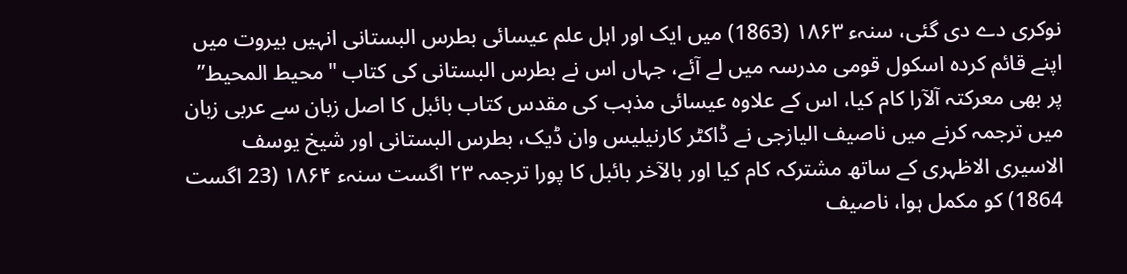نوکری دے دی گئی، سنہء ۱۸۶۳ (1863) میں ایک اور اہل علم عیسائی بطرس البستانی انہیں بیروت میں اپنے قائم کردہ اسکول قومی مدرسہ میں لے آئے، جہاں اس نے بطرس البستانی کی کتاب "محیط المحیط” پر بھی معرکتہ آلآرا کام کیا، اس کے علاوہ عیسائی مذہب کی مقدس کتاب بائبل کا اصل زبان سے عربی زبان میں ترجمہ کرنے میں ناصیف الیازجی نے ڈاکٹر کارنیلیس وان ڈیک، بطرس البستانی اور شیخ یوسف الاسیری الاظہری کے ساتھ مشترکہ کام کیا اور بالآخر بائبل کا پورا ترجمہ ۲۳ اگست سنہء ۱۸۶۴ (23 اگست 1864) کو مکمل ہوا، ناصیف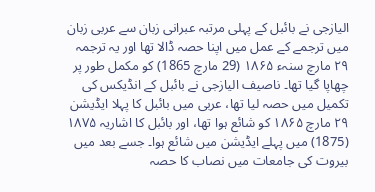الیازجی نے بائبل کے پہلی مرتبہ عبرانی زبان سے عربی زبان میں ترجمے کے عمل میں اپنا حصہ ڈالا تھا اور یہ ترجمہ ۲۹ مارچ سنہء ۱۸۶۵ (29 مارچ 1865) کو مکمل طور پر چھاپا گیا تھا۔ ناصیف الیازجی نے بائبل کے انڈیکس کی تکمیل میں حصہ لیا تھا، عربی میں بائبل کا پہلا ایڈیشن ۲۹ مارچ ۱۸۶۵ کو شائع ہوا تھا، اور بائبل کا اشاریہ ۱۸۷۵ (1875) میں پہلے ایڈیشن میں شائع ہوا۔ جسے بعد میں بیروت کی جامعات میں نصاب کا حصہ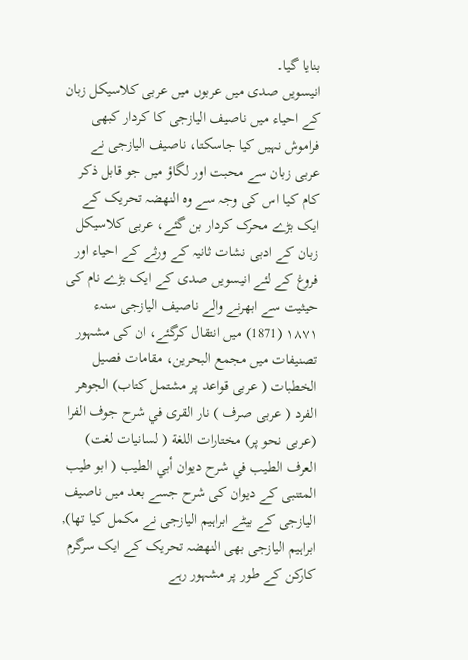بنایا گیا۔
انیسویں صدی میں عربوں میں عربی کلاسیکل زبان کے احیاء میں ناصیف الیازجی کا کردار کبھی فراموش نہیں کیا جاسکتا، ناصیف الیازجی نے عربی زبان سے محبت اور لگاؤ میں جو قابل ذکر کام کیا اس کی وجہ سے وہ النھضہ تحریک کے ایک بڑے محرک کردار بن گئے، عربی کلاسیکل زبان کے ادبی نشات ثانیہ کے ورثے کے احیاء اور فروغ کے لئے انیسویں صدی کے ایک بڑے نام کی حیثیت سے ابھرنے والے ناصیف الیازجی سنہء ۱۸۷۱ (1871) میں انتقال کرگئے، ان کی مشہور تصنیفات میں مجمع البحرين، مقامات فصیل الخطبات ( عربی قواعد پر مشتمل کتاب) الجوهر الفرد ( عربی صرف ) نار القرى في شرح جوف الفرا (عربی نحو پر) مختارات اللغة ( لسانیات لغت) العرف الطيب في شرح ديوان أبي الطيب ( ابو طیب المتنبی کے دیوان کی شرح جسے بعد میں ناصیف الیازجی کے بیٹے ابراہیم الیازجی نے مکمل کیا تھا), ابراہیم الیازجی بھی النھضہ تحریک کے ایک سرگرم کارکن کے طور پر مشہور رہے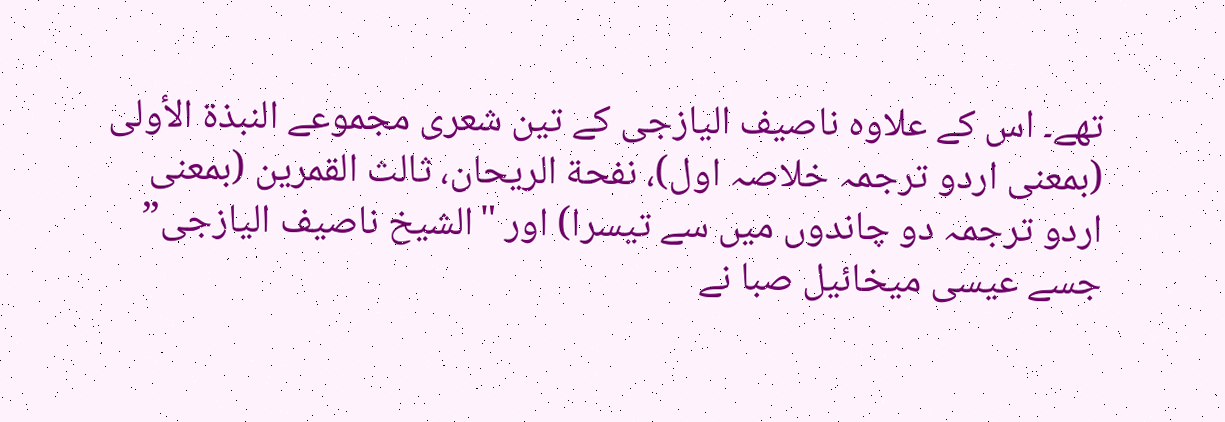تھے۔ اس کے علاوہ ناصیف الیازجی کے تین شعری مجموعے النبذة الأولى (بمعنی اردو ترجمہ خلاصہ اول)، نفحة الريحان، ثالث القمرين (بمعنی اردو ترجمہ دو چاندوں میں سے تیسرا) اور "الشيخ ناصيف اليازجی” جسے عیسی میخائیل صبا نے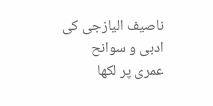ناصیف الیازجی کی ادبی و سوانح عمری پر لکھا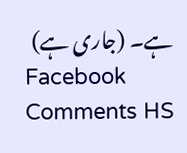ہے۔ (جاری ہے)
Facebook Comments HS